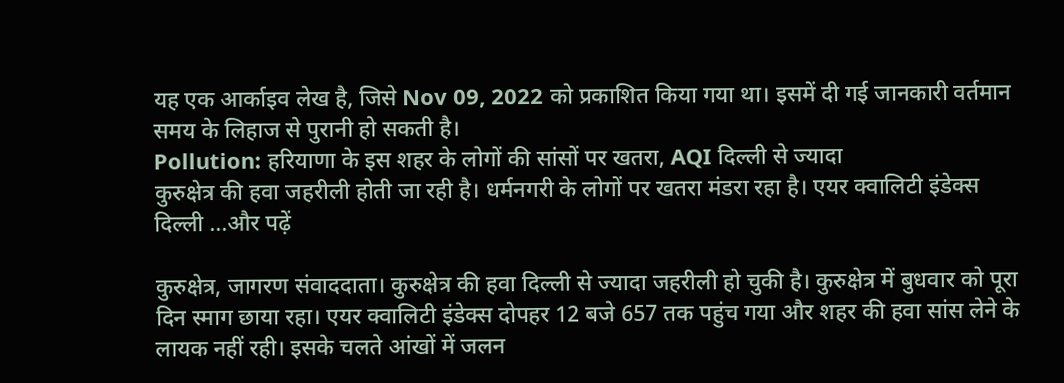यह एक आर्काइव लेख है, जिसे Nov 09, 2022 को प्रकाशित किया गया था। इसमें दी गई जानकारी वर्तमान समय के लिहाज से पुरानी हो सकती है।
Pollution: हरियाणा के इस शहर के लोगों की सांसों पर खतरा, AQI दिल्ली से ज्यादा
कुरुक्षेत्र की हवा जहरीली होती जा रही है। धर्मनगरी के लोगों पर खतरा मंडरा रहा है। एयर क्वालिटी इंडेक्स दिल्ली ...और पढ़ें

कुरुक्षेत्र, जागरण संवाददाता। कुरुक्षेत्र की हवा दिल्ली से ज्यादा जहरीली हो चुकी है। कुरुक्षेत्र में बुधवार को पूरा दिन स्माग छाया रहा। एयर क्वालिटी इंडेक्स दोपहर 12 बजे 657 तक पहुंच गया और शहर की हवा सांस लेने के लायक नहीं रही। इसके चलते आंखों में जलन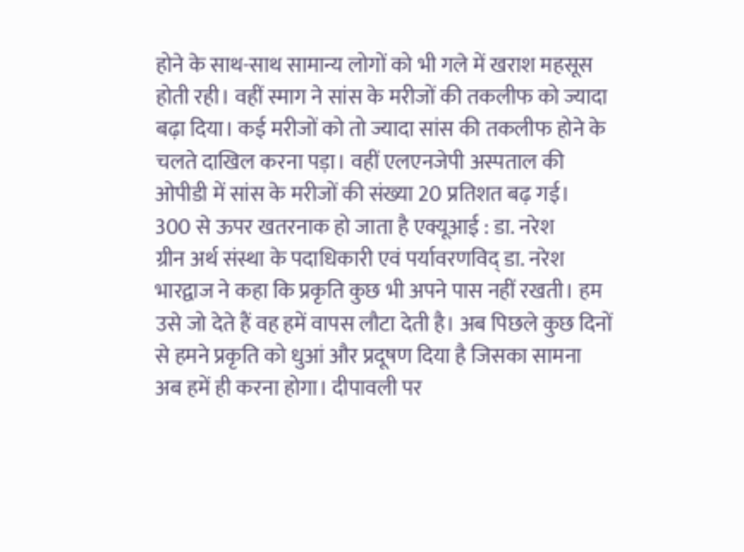होने के साथ-साथ सामान्य लोगों को भी गले में खराश महसूस होती रही। वहीं स्माग ने सांस के मरीजों की तकलीफ को ज्यादा बढ़ा दिया। कई मरीजों को तो ज्यादा सांस की तकलीफ होने के चलते दाखिल करना पड़ा। वहीं एलएनजेपी अस्पताल की ओपीडी में सांस के मरीजों की संख्या 20 प्रतिशत बढ़ गई।
300 से ऊपर खतरनाक हो जाता है एक्यूआई : डा. नरेश
ग्रीन अर्थ संस्था के पदाधिकारी एवं पर्यावरणविद् डा. नरेश भारद्वाज ने कहा कि प्रकृति कुछ भी अपने पास नहीं रखती। हम उसे जो देते हैं वह हमें वापस लौटा देती है। अब पिछले कुछ दिनों से हमने प्रकृति को धुआं और प्रदूषण दिया है जिसका सामना अब हमें ही करना होगा। दीपावली पर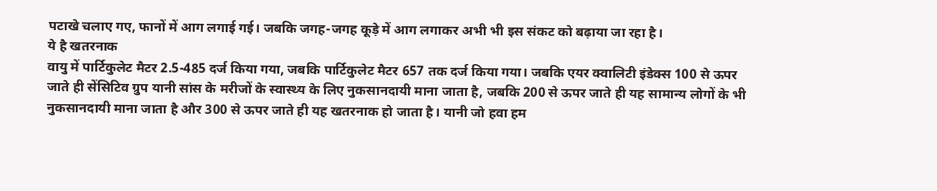पटाखे चलाए गए, फानों में आग लगाई गई। जबकि जगह-जगह कूड़े में आग लगाकर अभी भी इस संकट को बढ़ाया जा रहा है।
ये है खतरनाक
वायु में पार्टिकुलेट मैटर 2.5-485 दर्ज किया गया, जबकि पार्टिकुलेट मैटर 657 तक दर्ज किया गया। जबकि एयर क्वालिटी इंडेक्स 100 से ऊपर जाते ही सेंसिटिव ग्रुप यानी सांस के मरीजों के स्वास्थ्य के लिए नुकसानदायी माना जाता है, जबकि 200 से ऊपर जाते ही यह सामान्य लोगों के भी नुकसानदायी माना जाता है और 300 से ऊपर जाते ही यह खतरनाक हो जाता है। यानी जो हवा हम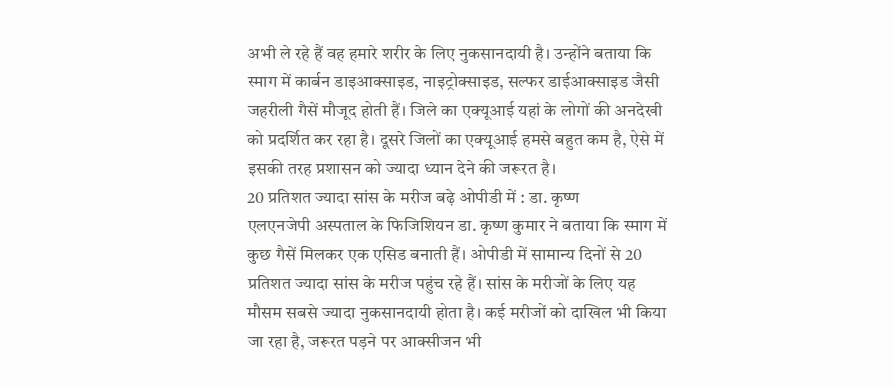अभी ले रहे हैं वह हमारे शरीर के लिए नुकसानदायी है। उन्होंने बताया कि स्माग में कार्बन डाइआक्साइड, नाइट्रोक्साइड, सल्फर डाईआक्साइड जैसी जहरीली गैसें मौजूद होती हैं। जिले का एक्यूआई यहां के लोगों की अनदेखी को प्रदर्शित कर रहा है। दूसरे जिलों का एक्यूआई हमसे बहुत कम है, ऐसे में इसकी तरह प्रशासन को ज्यादा ध्यान देने की जरूरत है।
20 प्रतिशत ज्यादा सांस के मरीज बढ़े ओपीडी में : डा. कृष्ण
एलएनजेपी अस्पताल के फिजिशियन डा. कृष्ण कुमार ने बताया कि स्माग में कुछ गैसें मिलकर एक एसिड बनाती हैं। ओपीडी में सामान्य दिनों से 20 प्रतिशत ज्यादा सांस के मरीज पहुंच रहे हैं। सांस के मरीजों के लिए यह मौसम सबसे ज्यादा नुकसानदायी होता है। कई मरीजों को दाखिल भी किया जा रहा है, जरूरत पड़ने पर आक्सीजन भी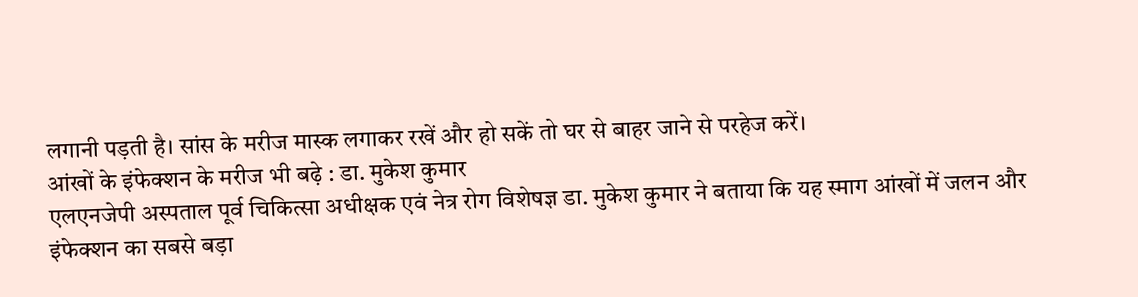लगानी पड़ती है। सांस के मरीज मास्क लगाकर रखें और हो सकें तो घर से बाहर जाने से परहेज करें।
आंखों के इंफेक्शन के मरीज भी बढ़े : डा. मुकेश कुमार
एलएनजेपी अस्पताल पूर्व चिकित्सा अधीक्षक एवं नेत्र रोग विशेषज्ञ डा. मुकेश कुमार ने बताया कि यह स्माग आंखों में जलन और इंफेक्शन का सबसे बड़ा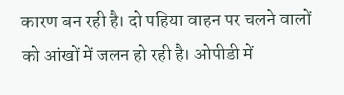कारण बन रही है। दो पहिया वाहन पर चलने वालों को आंखों में जलन हो रही है। ओपीडी में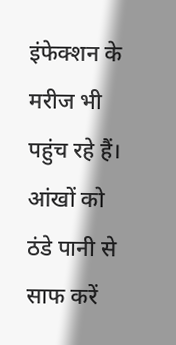इंफेक्शन के मरीज भी पहुंच रहे हैं। आंखों को ठंडे पानी से साफ करें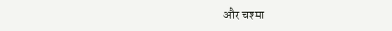और चश्मा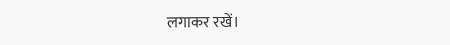लगाकर रखें।